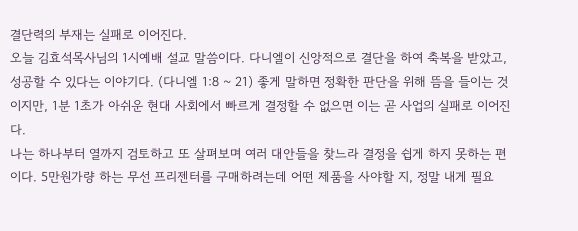결단력의 부재는 실패로 이어진다.
오늘 김효석목사님의 1시예배 설교 말씀이다. 다니엘이 신앙적으로 결단을 하여 축복을 받았고, 성공할 수 있다는 이야기다. (다니엘 1:8 ~ 21) 좋게 말하면 정확한 판단을 위해 뜸을 들이는 것이지만, 1분 1초가 아쉬운 현대 사회에서 빠르게 결정할 수 없으면 이는 곧 사업의 실패로 이어진다.
나는 하나부터 열까지 검토하고 또 살펴보며 여러 대안들을 찾느라 결정을 쉽게 하지 못하는 편이다. 5만원가량 하는 무선 프리젠터를 구매하려는데 어떤 제품을 사야할 지, 정말 내게 필요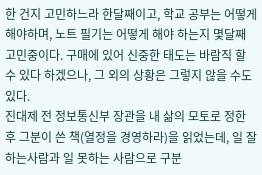한 건지 고민하느라 한달째이고, 학교 공부는 어떻게 해야하며, 노트 필기는 어떻게 해야 하는지 몇달째 고민중이다. 구매에 있어 신중한 태도는 바람직 할 수 있다 하겠으나, 그 외의 상황은 그렇지 않을 수도 있다.
진대제 전 정보통신부 장관을 내 삶의 모토로 정한 후 그분이 쓴 책(열정을 경영하라)을 읽었는데, 일 잘하는사람과 일 못하는 사람으로 구분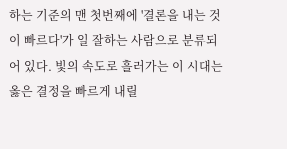하는 기준의 맨 첫번째에 '결론을 내는 것이 빠르다'가 일 잘하는 사람으로 분류되어 있다. 빛의 속도로 흘러가는 이 시대는 옳은 결정을 빠르게 내릴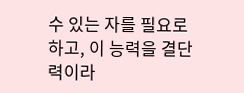수 있는 자를 필요로 하고, 이 능력을 결단력이라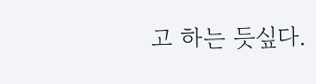고 하는 듯싶다.